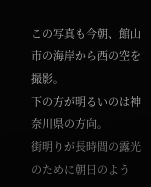この写真も今朝、館山市の海岸から西の空を撮影。
下の方が明るいのは神奈川県の方向。
街明りが長時間の露光のために朝日のよう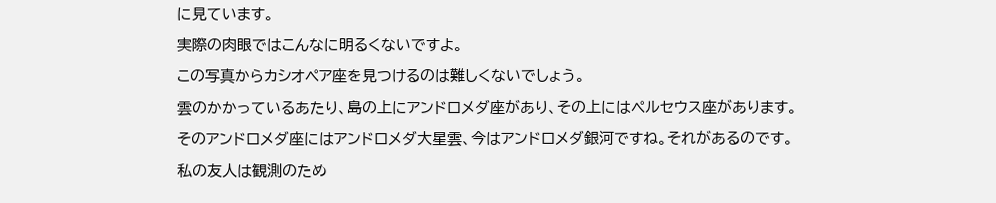に見ています。
実際の肉眼ではこんなに明るくないですよ。
この写真からカシオペア座を見つけるのは難しくないでしょう。
雲のかかっているあたり、島の上にアンドロメダ座があり、その上にはペルセウス座があります。
そのアンドロメダ座にはアンドロメダ大星雲、今はアンドロメダ銀河ですね。それがあるのです。
私の友人は観測のため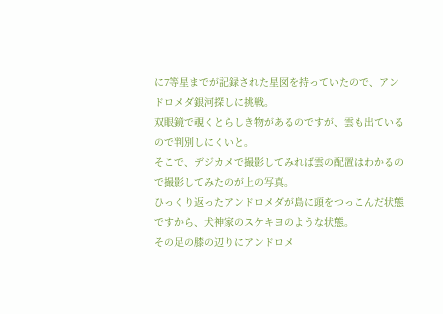に7等星までが記録された星図を持っていたので、アンドロメダ銀河探しに挑戦。
双眼鏡で覗くとらしき物があるのですが、雲も出ているので判別しにくいと。
そこで、デジカメで撮影してみれば雲の配置はわかるので撮影してみたのが上の写真。
ひっくり返ったアンドロメダが島に頭をつっこんだ状態ですから、犬神家のスケキヨのような状態。
その足の膝の辺りにアンドロメ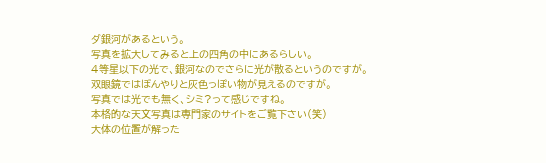ダ銀河があるという。
写真を拡大してみると上の四角の中にあるらしい。
4等星以下の光で、銀河なのでさらに光が散るというのですが。
双眼鏡ではぼんやりと灰色っぽい物が見えるのですが。
写真では光でも無く、シミ?って感じですね。
本格的な天文写真は専門家のサイトをご覧下さい(笑)
大体の位置が解った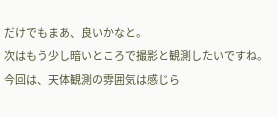だけでもまあ、良いかなと。
次はもう少し暗いところで撮影と観測したいですね。
今回は、天体観測の雰囲気は感じら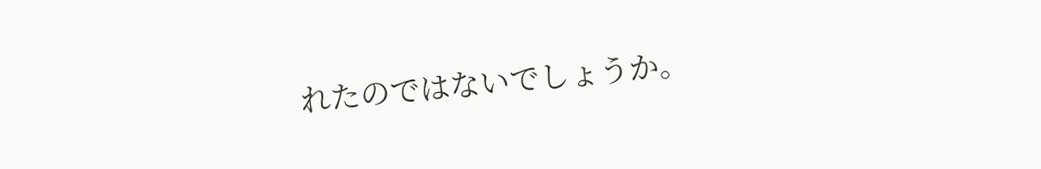れたのではないでしょうか。